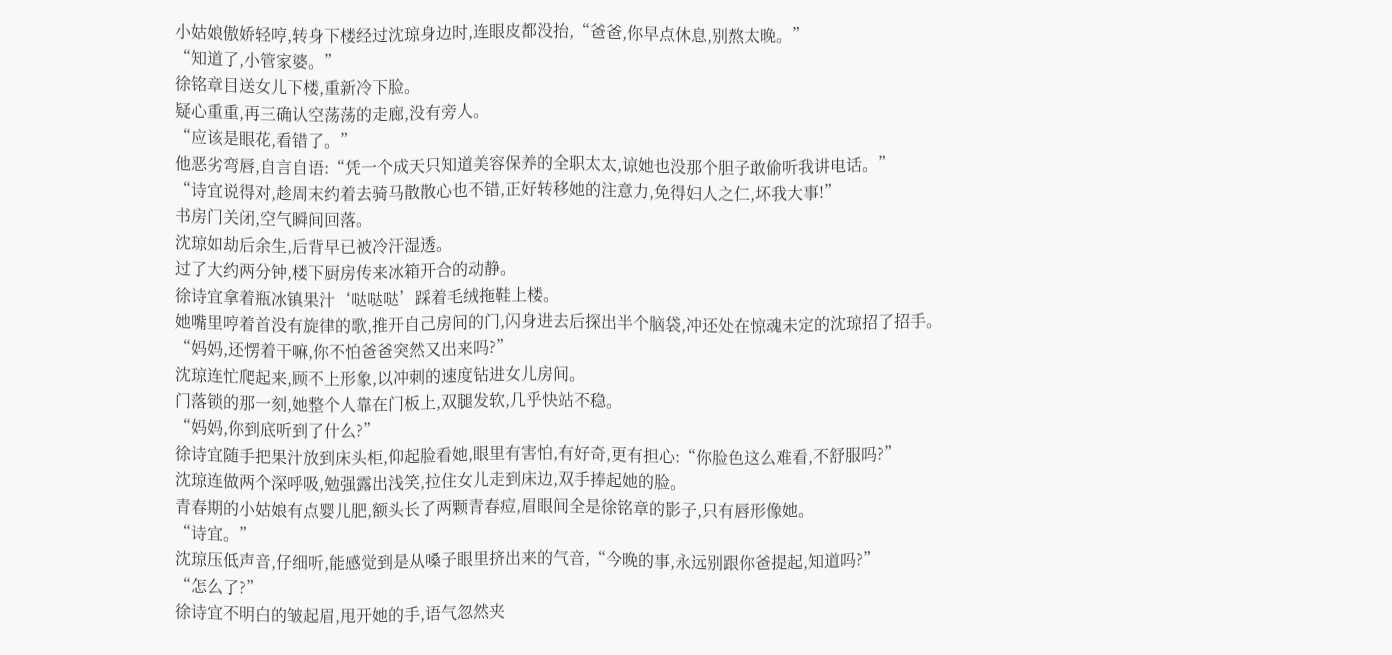小姑娘傲娇轻哼,转身下楼经过沈琼身边时,连眼皮都没抬,“爸爸,你早点休息,别熬太晚。”
“知道了,小管家婆。”
徐铭章目送女儿下楼,重新冷下脸。
疑心重重,再三确认空荡荡的走廊,没有旁人。
“应该是眼花,看错了。”
他恶劣弯唇,自言自语:“凭一个成天只知道美容保养的全职太太,谅她也没那个胆子敢偷听我讲电话。”
“诗宜说得对,趁周末约着去骑马散散心也不错,正好转移她的注意力,免得妇人之仁,坏我大事!”
书房门关闭,空气瞬间回落。
沈琼如劫后余生,后背早已被冷汗湿透。
过了大约两分钟,楼下厨房传来冰箱开合的动静。
徐诗宜拿着瓶冰镇果汁‘哒哒哒’踩着毛绒拖鞋上楼。
她嘴里哼着首没有旋律的歌,推开自己房间的门,闪身进去后探出半个脑袋,冲还处在惊魂未定的沈琼招了招手。
“妈妈,还愣着干嘛,你不怕爸爸突然又出来吗?”
沈琼连忙爬起来,顾不上形象,以冲刺的速度钻进女儿房间。
门落锁的那一刻,她整个人靠在门板上,双腿发软,几乎快站不稳。
“妈妈,你到底听到了什么?”
徐诗宜随手把果汁放到床头柜,仰起脸看她,眼里有害怕,有好奇,更有担心:“你脸色这么难看,不舒服吗?”
沈琼连做两个深呼吸,勉强露出浅笑,拉住女儿走到床边,双手捧起她的脸。
青春期的小姑娘有点婴儿肥,额头长了两颗青春痘,眉眼间全是徐铭章的影子,只有唇形像她。
“诗宜。”
沈琼压低声音,仔细听,能感觉到是从嗓子眼里挤出来的气音,“今晚的事,永远别跟你爸提起,知道吗?”
“怎么了?”
徐诗宜不明白的皱起眉,甩开她的手,语气忽然夹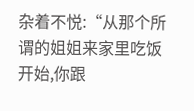杂着不悦:“从那个所谓的姐姐来家里吃饭开始,你跟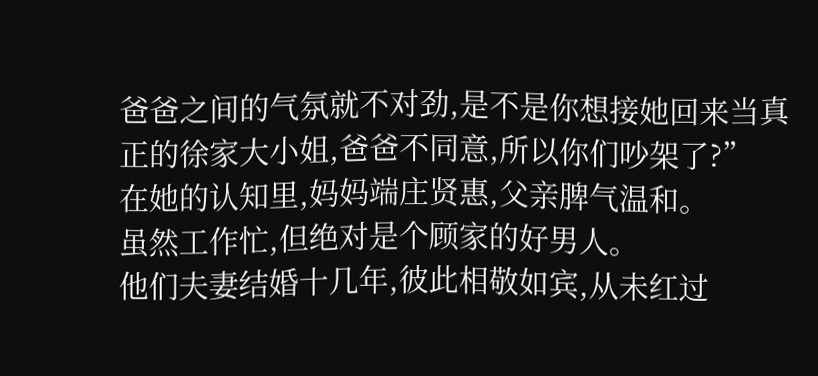爸爸之间的气氛就不对劲,是不是你想接她回来当真正的徐家大小姐,爸爸不同意,所以你们吵架了?”
在她的认知里,妈妈端庄贤惠,父亲脾气温和。
虽然工作忙,但绝对是个顾家的好男人。
他们夫妻结婚十几年,彼此相敬如宾,从未红过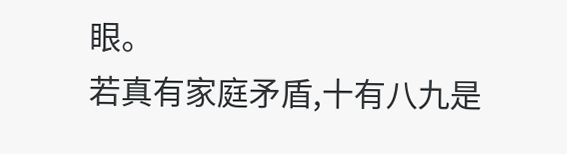眼。
若真有家庭矛盾,十有八九是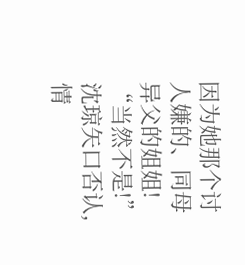因为她那个讨人嫌的、同母异父的姐姐!
“当然不是!”
沈琼矢口否认,情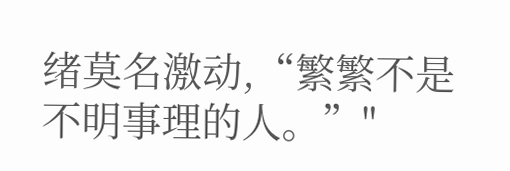绪莫名激动,“繁繁不是不明事理的人。”"